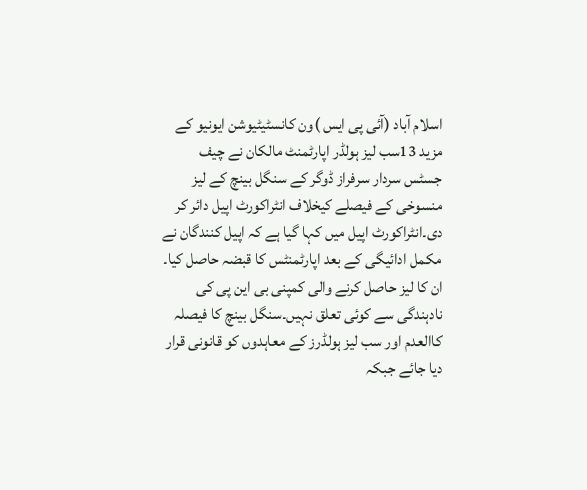اسلام آباد (آئی پی ایس )ون کانسٹیٹیوشن ایونیو کے مزید 13سب لیز ہولڈر اپارٹمنٹ مالکان نے چیف جسٹس سردار سرفراز ڈوگر کے سنگل بینچ کے لیز منسوخی کے فیصلے کیخلاف انٹراکورٹ اپیل دائر کر دی۔انٹراکورٹ اپیل میں کہا گیا ہے کہ اپیل کنندگان نے مکمل ادائیگی کے بعد اپارٹمنٹس کا قبضہ حاصل کیا۔ ان کا لیز حاصل کرنے والی کمپنی بی این پی کی نادہندگی سے کوئی تعلق نہیں۔سنگل بینچ کا فیصلہ کاالعدم اور سب لیز ہولڈرز کے معاہدوں کو قانونی قرار دیا جائے جبکہ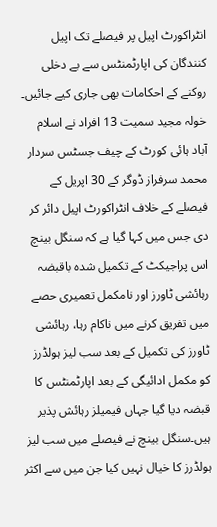انٹراکورٹ اپیل پر فیصلے تک اپیل کنندگان کی اپارٹمنٹس سے بے دخلی روکنے کے احکامات بھی جاری کیے جائیں۔
خولہ مجید سمیت 13 افراد نے اسلام آباد ہائی کورٹ کے چیف جسٹس سردار محمد سرفراز ڈوگر کے 30 اپریل کے فیصلے کے خلاف انٹراکورٹ اپیل دائر کر دی جس میں کہا گیا ہے کہ سنگل بینچ اس پراجیکٹ کے تکمیل شدہ باقبضہ رہائشی ٹاورز اور نامکمل تعمیری حصے میں تفریق کرنے میں ناکام رہا، رہائشی ٹاورز کی تکمیل کے بعد سب لیز ہولڈرز کو مکمل ادائیگی کے بعد اپارٹمنٹس کا قبضہ دیا گیا جہاں فیمیلز رہائش پذیر ہیں۔سنگل بینچ نے فیصلے میں سب لیز ہولڈرز کا خیال نہیں کیا جن میں سے اکثر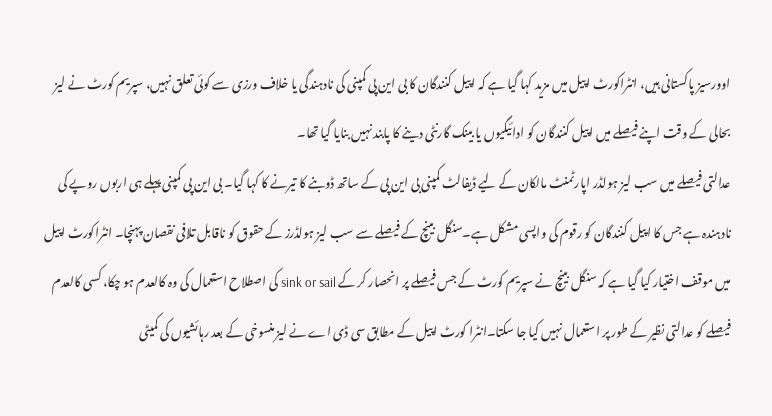اوورسیز پاکستانی ہیں، انٹراکورٹ اپیل میں مزید کہا گیا ہے کہ اپیل کنندگان کا بی این پی کمپنی کی نادہندگی یا خلاف ورزی سے کوئی تعلق نہیں، سپریم کورٹ نے لیز بحالی کے وقت اپنے فیصلے میں اپیل کنندگان کو ادائیگیوں یا بینک گارنٹی دینے کا پابند نہیں بنایا گیا تھا۔
عدالتی فیصلے میں سب لیز ہولڈر اپارٹمنٹ مالکان کے لیے ڈیفالٹ کمپنی بی این پی کے ساتھ ڈوبنے کا تیرنے کا کہا گیا۔ بی این پی کمپنی پہلے ہی اربوں روپے کی نادہندہ ہے جس کا اپیل کنندگان کو رقوم کی واپسی مشکل ہے۔سنگل بینچ کے فیصلے سے سب لیز ہولڈرز کے حقوق کو ناقابل تلافی نقصان پہنچا۔ انٹراکورٹ اپیل میں موقف اختیار کیا گیا ہے کہ سنگل بینچ نے سپریم کورٹ کے جس فیصلے پر انحصار کر کے sink or sail کی اصطلاح استعمال کی وہ کالعدم ہو چکا، کسی کالعدم فیصلے کو عدالتی نظیر کے طور پر استعمال نہیں کیا جا سکتا۔انٹرا کورٹ اپیل کے مطابق سی ڈی اے نے لیز منسوخی کے بعد رہائشیوں کی کمیٹی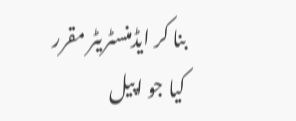بنا کر ایڈمنسٹریٹر مقرر کیا جو اپیل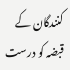کنندگان کے قبضہ کو درست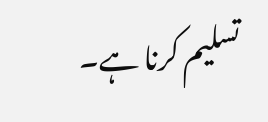تسلیم کرنا ہے۔